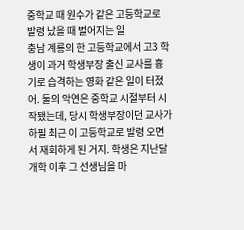중학교 때 원수가 같은 고등학교로 발령 났을 때 벌어지는 일
충남 계룡의 한 고등학교에서 고3 학생이 과거 학생부장 출신 교사를 흉기로 습격하는 영화 같은 일이 터졌어. 둘의 악연은 중학교 시절부터 시작됐는데, 당시 학생부장이던 교사가 하필 최근 이 고등학교로 발령 오면서 재회하게 된 거지. 학생은 지난달 개학 이후 그 선생님을 마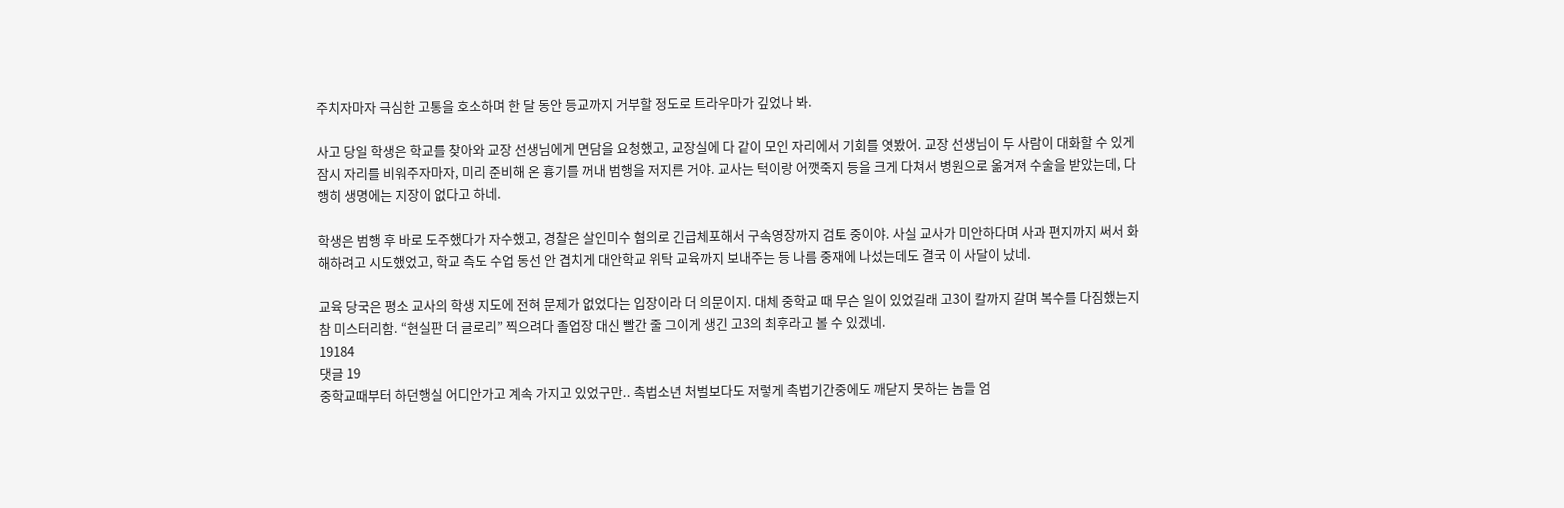주치자마자 극심한 고통을 호소하며 한 달 동안 등교까지 거부할 정도로 트라우마가 깊었나 봐.

사고 당일 학생은 학교를 찾아와 교장 선생님에게 면담을 요청했고, 교장실에 다 같이 모인 자리에서 기회를 엿봤어. 교장 선생님이 두 사람이 대화할 수 있게 잠시 자리를 비워주자마자, 미리 준비해 온 흉기를 꺼내 범행을 저지른 거야. 교사는 턱이랑 어깻죽지 등을 크게 다쳐서 병원으로 옮겨져 수술을 받았는데, 다행히 생명에는 지장이 없다고 하네.

학생은 범행 후 바로 도주했다가 자수했고, 경찰은 살인미수 혐의로 긴급체포해서 구속영장까지 검토 중이야. 사실 교사가 미안하다며 사과 편지까지 써서 화해하려고 시도했었고, 학교 측도 수업 동선 안 겹치게 대안학교 위탁 교육까지 보내주는 등 나름 중재에 나섰는데도 결국 이 사달이 났네.

교육 당국은 평소 교사의 학생 지도에 전혀 문제가 없었다는 입장이라 더 의문이지. 대체 중학교 때 무슨 일이 있었길래 고3이 칼까지 갈며 복수를 다짐했는지 참 미스터리함. “현실판 더 글로리” 찍으려다 졸업장 대신 빨간 줄 그이게 생긴 고3의 최후라고 볼 수 있겠네.
19184
댓글 19
중학교때부터 하던행실 어디안가고 계속 가지고 있었구만.. 촉법소년 처벌보다도 저렇게 촉법기간중에도 깨닫지 못하는 놈들 엄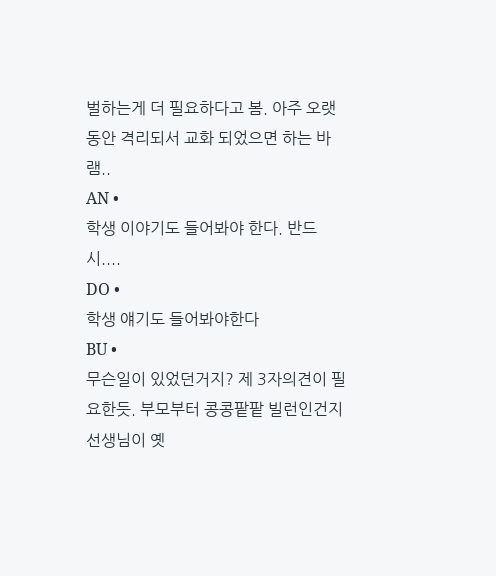벌하는게 더 필요하다고 봄. 아주 오랫동안 격리되서 교화 되었으면 하는 바램..
AN •
학생 이야기도 들어봐야 한다. 반드시....
DO •
학생 얘기도 들어봐야한다
BU •
무슨일이 있었던거지? 제 3자의견이 필요한듯. 부모부터 콩콩팥팥 빌런인건지 선생님이 옛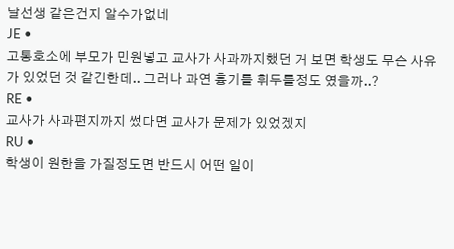날선생 같은건지 알수가없네
JE •
고통호소에 부모가 민원넣고 교사가 사과까지했던 거 보면 학생도 무슨 사유가 있었던 것 같긴한데.. 그러나 과연 흉기를 휘두를정도 였을까..?
RE •
교사가 사과편지까지 썼다면 교사가 문제가 있었겠지
RU •
학생이 원한을 가질정도면 반드시 어떤 일이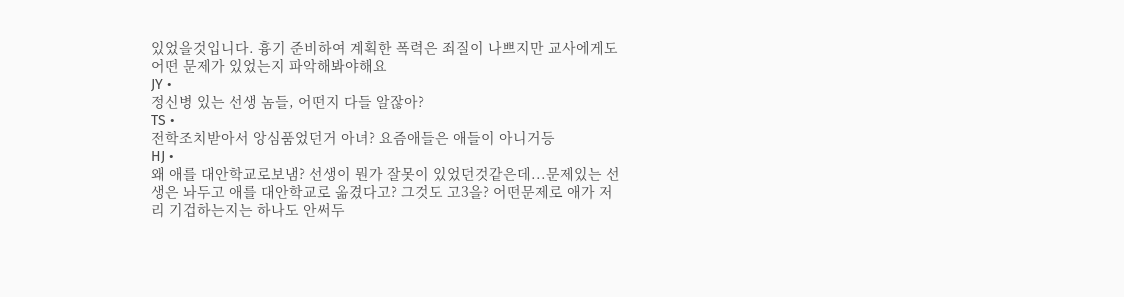있었을것입니다. 흉기 준비하여 계획한 폭력은 죄질이 나쁘지만 교사에게도 어떤 문제가 있었는지 파악해봐야해요
JY •
정신병 있는 선생 놈들, 어떤지 다들 알잖아?
TS •
전학조치받아서 앙심품었던거 아녀? 요즘애들은 애들이 아니거등
HJ •
왜 애를 대안학교로보냄? 선생이 뭔가 잘못이 있었던것같은데...문제있는 선생은 놔두고 애를 대안학교로 옮겼다고? 그것도 고3을? 어떤문제로 애가 저리 기겁하는지는 하나도 안써두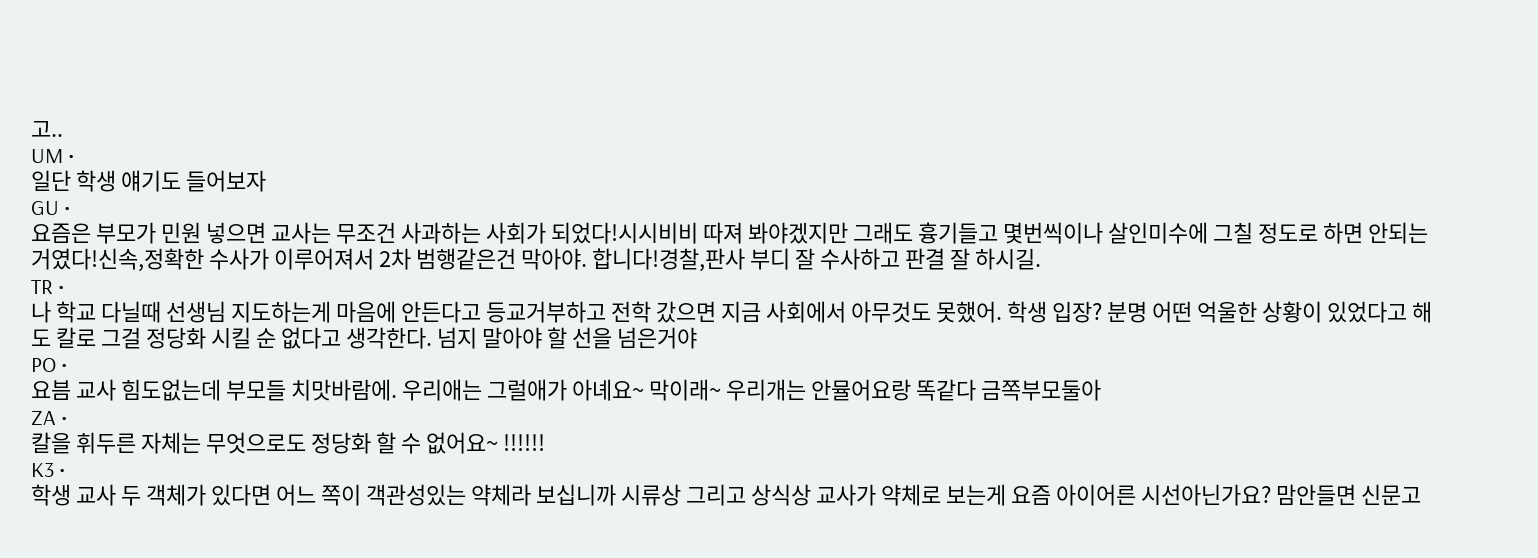고..
UM •
일단 학생 얘기도 들어보자
GU •
요즘은 부모가 민원 넣으면 교사는 무조건 사과하는 사회가 되었다!시시비비 따져 봐야겠지만 그래도 흉기들고 몇번씩이나 살인미수에 그칠 정도로 하면 안되는거였다!신속,정확한 수사가 이루어져서 2차 범행같은건 막아야. 합니다!경찰,판사 부디 잘 수사하고 판결 잘 하시길.
TR •
나 학교 다닐때 선생님 지도하는게 마음에 안든다고 등교거부하고 전학 갔으면 지금 사회에서 아무것도 못했어. 학생 입장? 분명 어떤 억울한 상황이 있었다고 해도 칼로 그걸 정당화 시킬 순 없다고 생각한다. 넘지 말아야 할 선을 넘은거야
PO •
요븜 교사 힘도없는데 부모들 치맛바람에. 우리애는 그럴애가 아녜요~ 막이래~ 우리개는 안뮬어요랑 똑같다 금쪽부모둘아
ZA •
칼을 휘두른 자체는 무엇으로도 정당화 할 수 없어요~ !!!!!!
K3 •
학생 교사 두 객체가 있다면 어느 쪽이 객관성있는 약체라 보십니까 시류상 그리고 상식상 교사가 약체로 보는게 요즘 아이어른 시선아닌가요? 맘안들면 신문고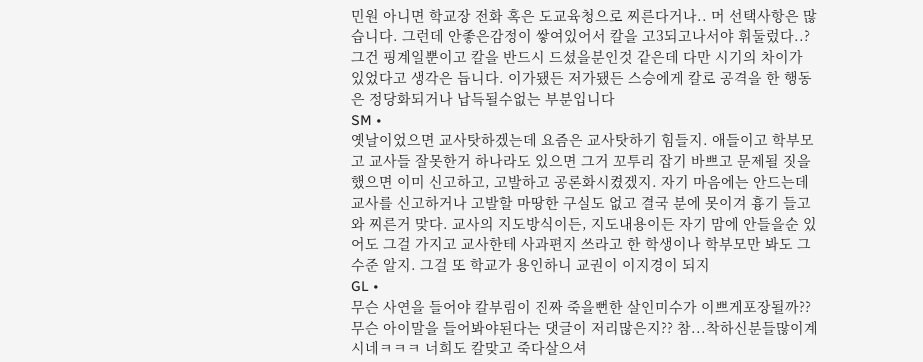민원 아니면 학교장 전화 혹은 도교육청으로 찌른다거나.. 머 선택사항은 많습니다. 그런데 안좋은감정이 쌓여있어서 칼을 고3되고나서야 휘둘렀다..? 그건 핑계일뿐이고 칼을 반드시 드셨을분인것 같은데 다만 시기의 차이가 있었다고 생각은 듭니다. 이가됐든 저가됐든 스승에게 칼로 공격을 한 행동은 정당화되거나 납득될수없는 부분입니다
SM •
옛날이었으면 교사탓하겠는데 요즘은 교사탓하기 힘들지. 애들이고 학부모고 교사들 잘못한거 하나라도 있으면 그거 꼬투리 잡기 바쁘고 문제될 짓을 했으면 이미 신고하고, 고발하고 공론화시켰겠지. 자기 마음에는 안드는데 교사를 신고하거나 고발할 마땅한 구실도 없고 결국 분에 못이겨 흉기 들고와 찌른거 맞다. 교사의 지도방식이든, 지도내용이든 자기 맘에 안들을순 있어도 그걸 가지고 교사한테 사과편지 쓰라고 한 학생이나 학부모만 봐도 그 수준 알지. 그걸 또 학교가 용인하니 교권이 이지경이 되지
GL •
무슨 사연을 들어야 칼부림이 진짜 죽을뻔한 살인미수가 이쁘게포장될까?? 무슨 아이말을 들어봐야된다는 댓글이 저리많은지?? 참...착하신분들많이계시네ㅋㅋㅋ 너희도 칼맞고 죽다살으셔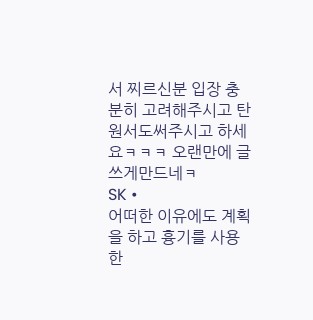서 찌르신분 입장 충분히 고려해주시고 탄원서도써주시고 하세요ㅋㅋㅋ 오랜만에 글쓰게만드네ㅋ
SK •
어떠한 이유에도 계획을 하고 흉기를 사용한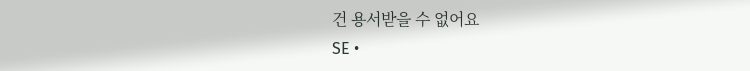건 용서받을 수 없어요
SE •